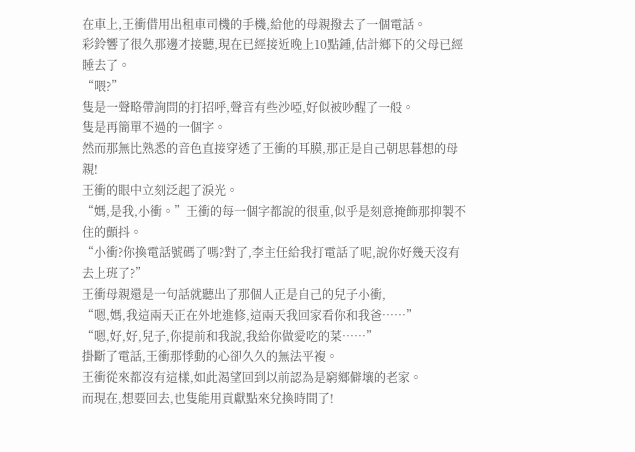在車上,王衝借用出租車司機的手機,給他的母親撥去了一個電話。
彩鈴響了很久那邊才接聽,現在已經接近晚上10點鍾,估計鄉下的父母已經睡去了。
“喂?”
隻是一聲略帶詢問的打招呼,聲音有些沙啞,好似被吵醒了一般。
隻是再簡單不過的一個字。
然而那無比熟悉的音色直接穿透了王衝的耳膜,那正是自己朝思暮想的母親!
王衝的眼中立刻泛起了淚光。
“媽,是我,小衝。”王衝的每一個字都說的很重,似乎是刻意掩飾那抑製不住的顫抖。
“小衝?你換電話號碼了嗎?對了,李主任給我打電話了呢,說你好幾天沒有去上班了?”
王衝母親還是一句話就聽出了那個人正是自己的兒子小衝,
“嗯,媽,我這兩天正在外地進修,這兩天我回家看你和我爸……”
“嗯,好,好,兒子,你提前和我說,我給你做愛吃的菜……”
掛斷了電話,王衝那悸動的心卻久久的無法平複。
王衝從來都沒有這樣,如此渴望回到以前認為是窮鄉僻壤的老家。
而現在,想要回去,也隻能用貢獻點來兌換時間了!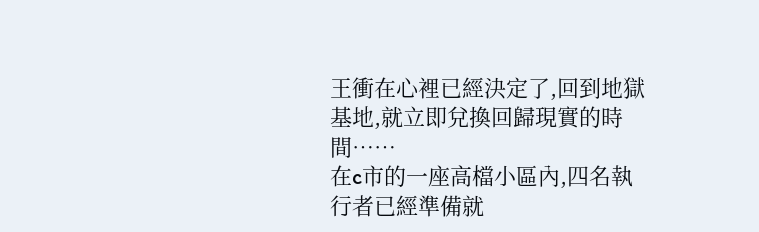王衝在心裡已經決定了,回到地獄基地,就立即兌換回歸現實的時間……
在c市的一座高檔小區內,四名執行者已經準備就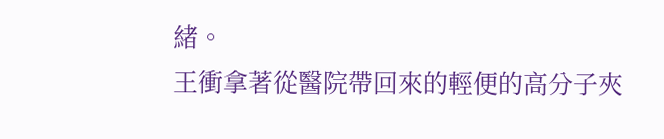緒。
王衝拿著從醫院帶回來的輕便的高分子夾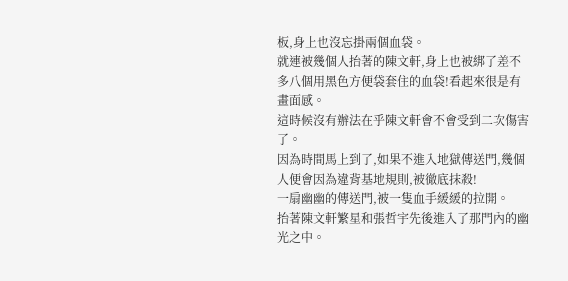板,身上也沒忘掛兩個血袋。
就連被幾個人抬著的陳文軒,身上也被綁了差不多八個用黑色方便袋套住的血袋!看起來很是有畫面感。
這時候沒有辦法在乎陳文軒會不會受到二次傷害了。
因為時間馬上到了,如果不進入地獄傳送門,幾個人便會因為違背基地規則,被徹底抹殺!
一扇幽幽的傳送門,被一隻血手緩緩的拉開。
抬著陳文軒繁星和張哲宇先後進入了那門內的幽光之中。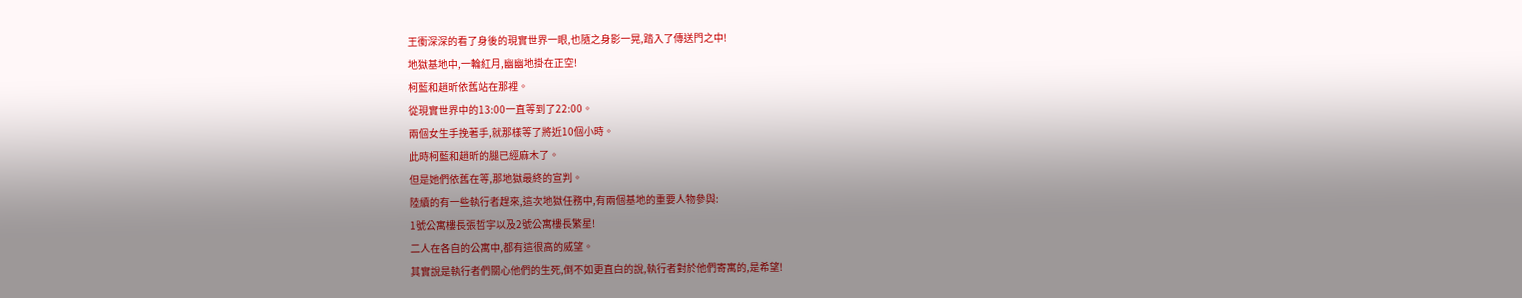王衝深深的看了身後的現實世界一眼,也隨之身影一晃,踏入了傳送門之中!
地獄基地中,一輪紅月,幽幽地掛在正空!
柯藍和趙昕依舊站在那裡。
從現實世界中的13:00一直等到了22:00。
兩個女生手挽著手,就那樣等了將近10個小時。
此時柯藍和趙昕的腿已經麻木了。
但是她們依舊在等,那地獄最終的宣判。
陸續的有一些執行者趕來,這次地獄任務中,有兩個基地的重要人物參與:
1號公寓樓長張哲宇以及2號公寓樓長繁星!
二人在各自的公寓中,都有這很高的威望。
其實說是執行者們關心他們的生死,倒不如更直白的說,執行者對於他們寄寓的,是希望!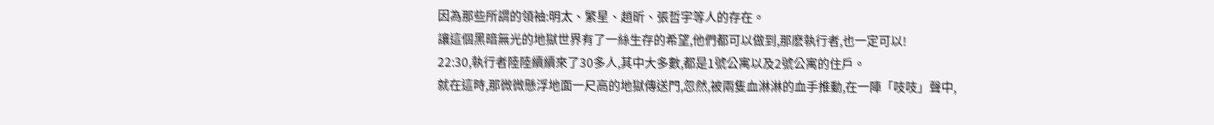因為那些所謂的領袖:明太、繁星、趙昕、張哲宇等人的存在。
讓這個黑暗無光的地獄世界有了一絲生存的希望,他們都可以做到,那麽執行者,也一定可以!
22:30,執行者陸陸續續來了30多人,其中大多數,都是1號公寓以及2號公寓的住戶。
就在這時,那微微懸浮地面一尺高的地獄傳送門,忽然,被兩隻血淋淋的血手推動,在一陣「吱吱」聲中,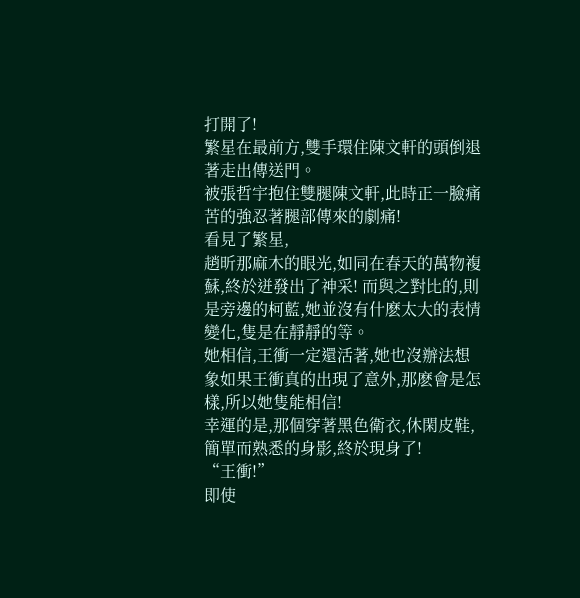打開了!
繁星在最前方,雙手環住陳文軒的頭倒退著走出傳送門。
被張哲宇抱住雙腿陳文軒,此時正一臉痛苦的強忍著腿部傳來的劇痛!
看見了繁星,
趙昕那麻木的眼光,如同在春天的萬物複蘇,終於迸發出了神采! 而與之對比的,則是旁邊的柯藍,她並沒有什麽太大的表情變化,隻是在靜靜的等。
她相信,王衝一定還活著,她也沒辦法想象如果王衝真的出現了意外,那麽會是怎樣,所以她隻能相信!
幸運的是,那個穿著黑色衛衣,休閑皮鞋,簡單而熟悉的身影,終於現身了!
“王衝!”
即使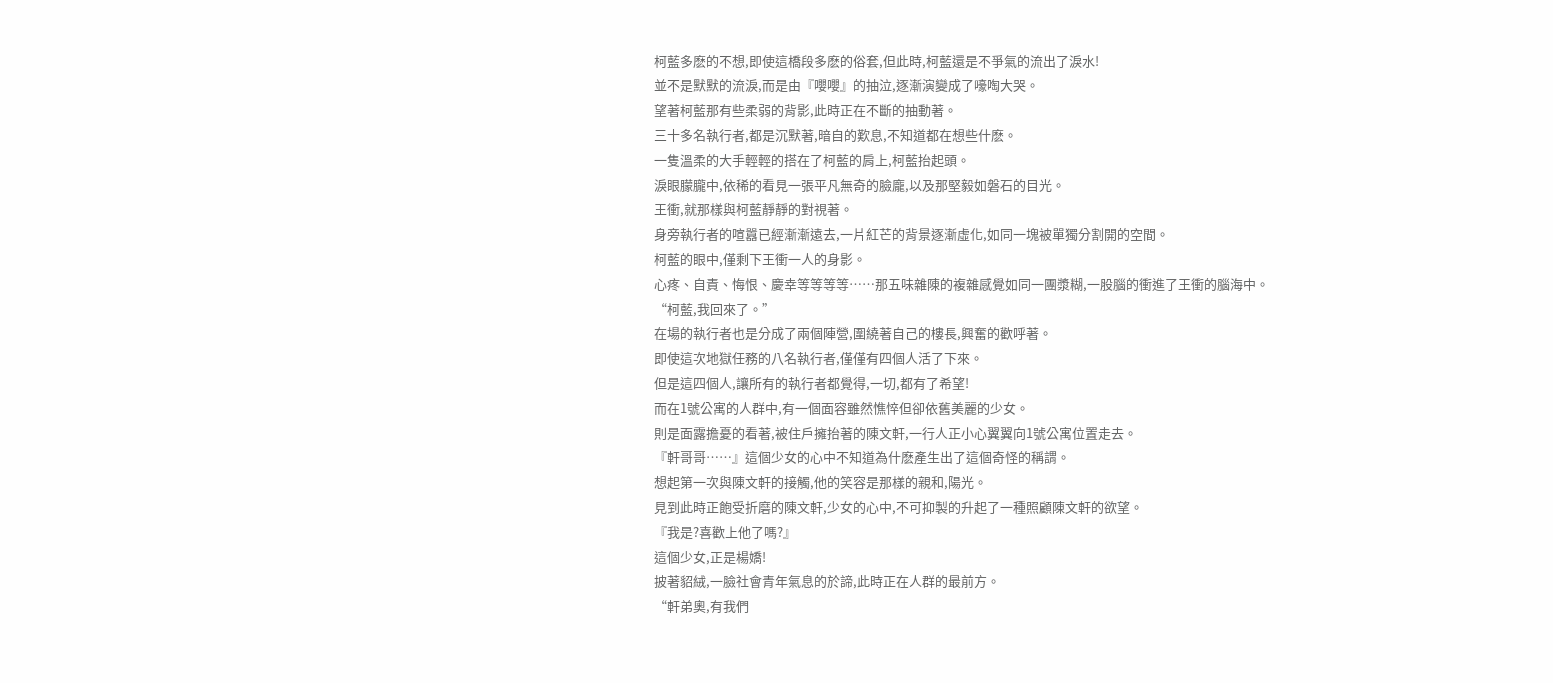柯藍多麽的不想,即使這橋段多麽的俗套,但此時,柯藍還是不爭氣的流出了淚水!
並不是默默的流淚,而是由『嚶嚶』的抽泣,逐漸演變成了嚎啕大哭。
望著柯藍那有些柔弱的背影,此時正在不斷的抽動著。
三十多名執行者,都是沉默著,暗自的歎息,不知道都在想些什麽。
一隻溫柔的大手輕輕的搭在了柯藍的肩上,柯藍抬起頭。
淚眼朦朧中,依稀的看見一張平凡無奇的臉龐,以及那堅毅如磐石的目光。
王衝,就那樣與柯藍靜靜的對視著。
身旁執行者的喧囂已經漸漸遠去,一片紅芒的背景逐漸虛化,如同一塊被單獨分割開的空間。
柯藍的眼中,僅剩下王衝一人的身影。
心疼、自責、悔恨、慶幸等等等等……那五味雜陳的複雜感覺如同一團漿糊,一股腦的衝進了王衝的腦海中。
“柯藍,我回來了。”
在場的執行者也是分成了兩個陣營,圍繞著自己的樓長,興奮的歡呼著。
即使這次地獄任務的八名執行者,僅僅有四個人活了下來。
但是這四個人,讓所有的執行者都覺得,一切,都有了希望!
而在1號公寓的人群中,有一個面容雖然憔悴但卻依舊美麗的少女。
則是面露擔憂的看著,被住戶擁抬著的陳文軒,一行人正小心翼翼向1號公寓位置走去。
『軒哥哥……』這個少女的心中不知道為什麽產生出了這個奇怪的稱謂。
想起第一次與陳文軒的接觸,他的笑容是那樣的親和,陽光。
見到此時正飽受折磨的陳文軒,少女的心中,不可抑製的升起了一種照顧陳文軒的欲望。
『我是?喜歡上他了嗎?』
這個少女,正是楊嬌!
披著貂絨,一臉社會青年氣息的於諦,此時正在人群的最前方。
“軒弟奧,有我們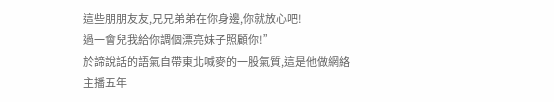這些朋朋友友,兄兄弟弟在你身邊,你就放心吧!
過一會兒我給你調個漂亮妹子照顧你!”
於諦說話的語氣自帶東北喊麥的一股氣質,這是他做網絡主播五年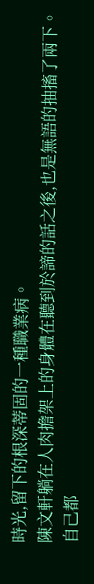時光,留下的根深蒂固的一種職業病。
陳文軒躺在人肉擔架上的身體在聽到於諦的話之後,也是無語的抽搐了兩下。
自己都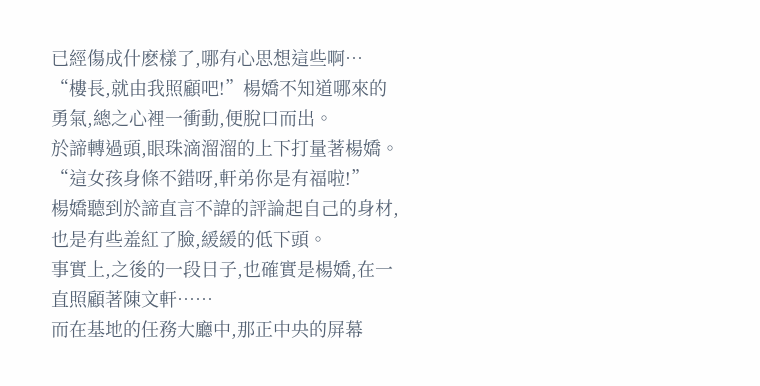已經傷成什麽樣了,哪有心思想這些啊…
“樓長,就由我照顧吧!”楊嬌不知道哪來的勇氣,總之心裡一衝動,便脫口而出。
於諦轉過頭,眼珠滴溜溜的上下打量著楊嬌。
“這女孩身條不錯呀,軒弟你是有福啦!”
楊嬌聽到於諦直言不諱的評論起自己的身材,也是有些羞紅了臉,緩緩的低下頭。
事實上,之後的一段日子,也確實是楊嬌,在一直照顧著陳文軒……
而在基地的任務大廳中,那正中央的屏幕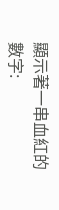顯示著一串血紅的數字: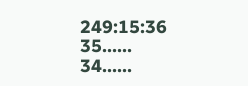249:15:36
35……
34……